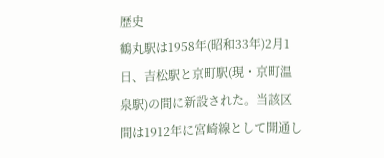歴史
鶴丸駅は1958年(昭和33年)2月1日、吉松駅と京町駅(現・京町温泉駅)の間に新設された。当該区間は1912年に宮崎線として開通し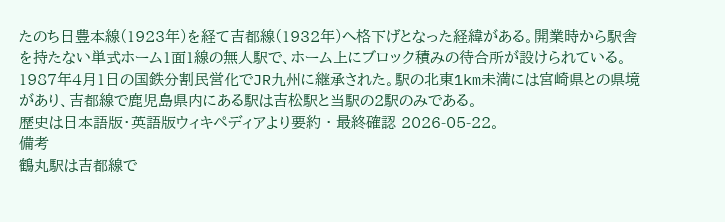たのち日豊本線(1923年)を経て吉都線(1932年)へ格下げとなった経緯がある。開業時から駅舎を持たない単式ホーム1面1線の無人駅で、ホーム上にブロック積みの待合所が設けられている。1987年4月1日の国鉄分割民営化でJR九州に継承された。駅の北東1km未満には宮崎県との県境があり、吉都線で鹿児島県内にある駅は吉松駅と当駅の2駅のみである。
歴史は日本語版・英語版ウィキペディアより要約 · 最終確認 2026-05-22。
備考
鶴丸駅は吉都線で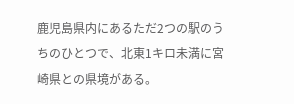鹿児島県内にあるただ2つの駅のうちのひとつで、北東1キロ未満に宮崎県との県境がある。